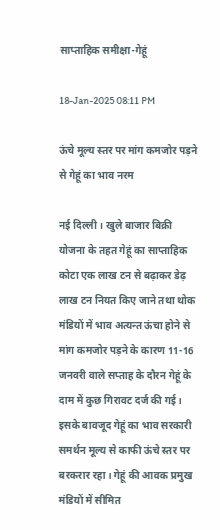साप्ताहिक समीक्षा-गेहूं

18-Jan-2025 08:11 PM

ऊंचे मूल्य स्तर पर मांग कमजोर पड़ने से गेहूं का भाव नरम

नई दिल्ली । खुले बाजार बिक्री योजना के तहत गेहूं का साप्ताहिक कोटा एक लाख टन से बढ़ाकर डेढ़ लाख टन नियत किए जाने तथा थोक मंडियों में भाव अत्यन्त ऊंचा होने से मांग कमजोर पड़ने के कारण 11-16 जनवरी वाले सप्ताह के दौरन गेहूं के दाम में कुछ गिरावट दर्ज की गई। इसके बावजूद गेहूं का भाव सरकारी समर्थन मूल्य से काफी ऊंचे स्तर पर बरकरार रहा। गेहूं की आवक प्रमुख मंडियों में सीमित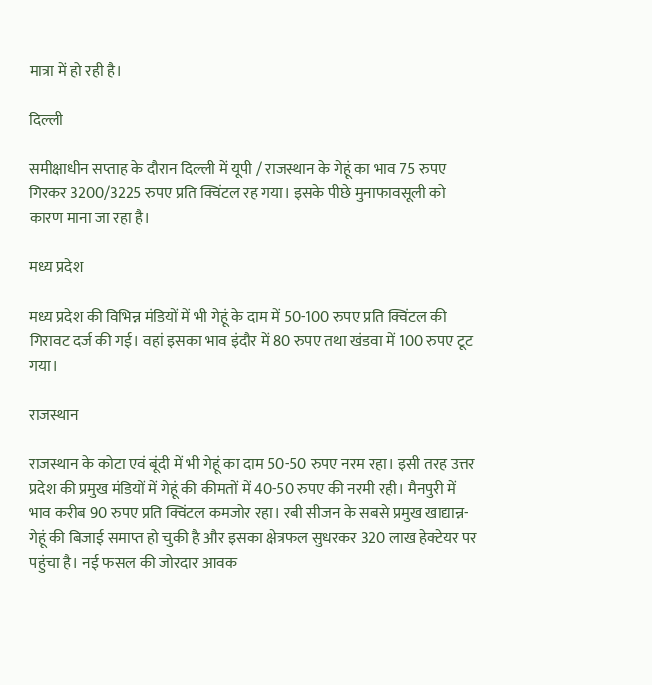मात्रा में हो रही है।

दिल्ली

समीक्षाधीन सप्ताह के दौरान दिल्ली में यूपी / राजस्थान के गेहूं का भाव 75 रुपए गिरकर 3200/3225 रुपए प्रति क्विंटल रह गया। इसके पीछे मुनाफावसूली को कारण माना जा रहा है।

मध्य प्रदेश

मध्य प्रदेश की विभिन्न मंडियों में भी गेहूं के दाम में 50-100 रुपए प्रति क्विंटल की गिरावट दर्ज की गई। वहां इसका भाव इंदौर में 80 रुपए तथा खंडवा में 100 रुपए टूट गया।

राजस्थान

राजस्थान के कोटा एवं बूंदी में भी गेहूं का दाम 50-50 रुपए नरम रहा। इसी तरह उत्तर प्रदेश की प्रमुख मंडियों में गेहूं की कीमतों में 40-50 रुपए की नरमी रही। मैनपुरी में भाव करीब 90 रुपए प्रति क्विंटल कमजोर रहा। रबी सीजन के सबसे प्रमुख खाद्यान्न- गेहूं की बिजाई समाप्त हो चुकी है और इसका क्षेत्रफल सुधरकर 320 लाख हेक्टेयर पर पहुंचा है। नई फसल की जोरदार आवक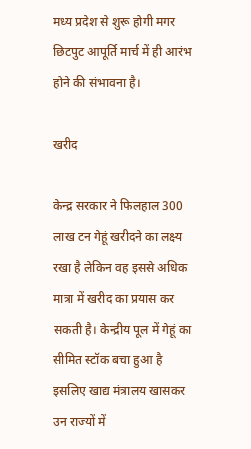मध्य प्रदेश से शुरू होगी मगर छिटपुट आपूर्ति मार्च में ही आरंभ होने की संभावना है।

खरीद

केन्द्र सरकार ने फिलहाल 300 लाख टन गेहूं खरीदने का लक्ष्य रखा है लेकिन वह इससे अधिक मात्रा में खरीद का प्रयास कर सकती है। केन्द्रीय पूल में गेहूं का सीमित स्टॉक बचा हुआ है इसलिए खाद्य मंत्रालय खासकर उन राज्यों में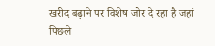खरीद बढ़ाने पर विशेष जोर दे रहा है जहां पिछले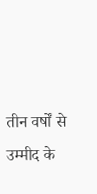तीन वर्षों से उम्मीद के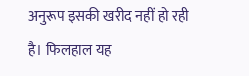अनुरूप इसकी खरीद नहीं हो रही है। फिलहाल यह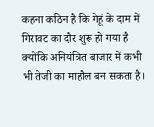कहना कठिन है कि गेहूं के दाम में गिरावट का दौर शुरू हो गया है क्योंकि अनियंत्रित बाजार में कभी भी तेजी का माहौल बन सकता है।